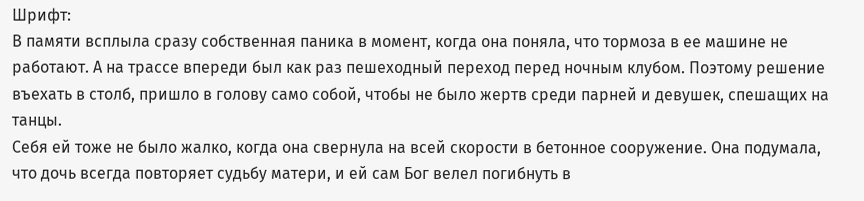Шрифт:
В памяти всплыла сразу собственная паника в момент, когда она поняла, что тормоза в ее машине не работают. А на трассе впереди был как раз пешеходный переход перед ночным клубом. Поэтому решение въехать в столб, пришло в голову само собой, чтобы не было жертв среди парней и девушек, спешащих на танцы.
Себя ей тоже не было жалко, когда она свернула на всей скорости в бетонное сооружение. Она подумала, что дочь всегда повторяет судьбу матери, и ей сам Бог велел погибнуть в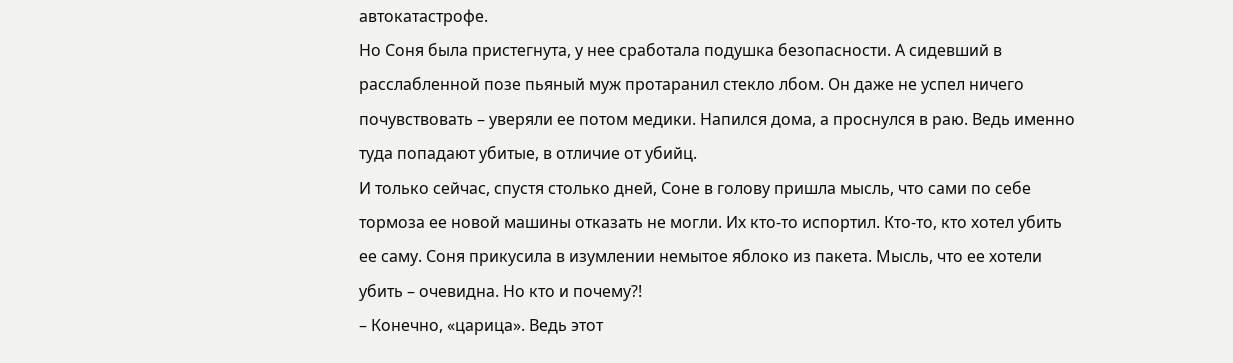автокатастрофе.
Но Соня была пристегнута, у нее сработала подушка безопасности. А сидевший в расслабленной позе пьяный муж протаранил стекло лбом. Он даже не успел ничего почувствовать – уверяли ее потом медики. Напился дома, а проснулся в раю. Ведь именно туда попадают убитые, в отличие от убийц.
И только сейчас, спустя столько дней, Соне в голову пришла мысль, что сами по себе тормоза ее новой машины отказать не могли. Их кто-то испортил. Кто-то, кто хотел убить ее саму. Соня прикусила в изумлении немытое яблоко из пакета. Мысль, что ее хотели убить – очевидна. Но кто и почему?!
– Конечно, «царица». Ведь этот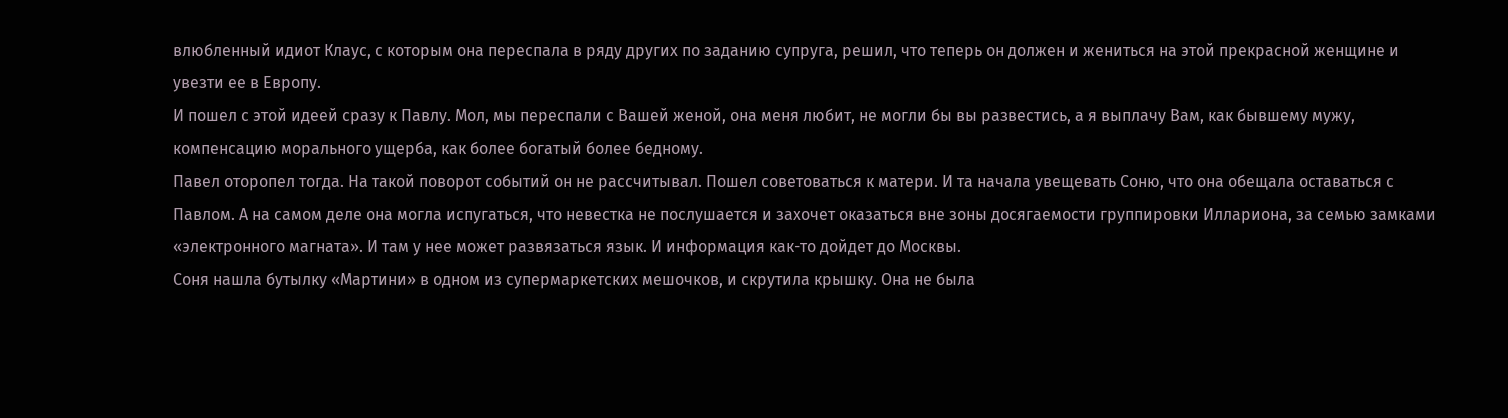влюбленный идиот Клаус, с которым она переспала в ряду других по заданию супруга, решил, что теперь он должен и жениться на этой прекрасной женщине и увезти ее в Европу.
И пошел с этой идеей сразу к Павлу. Мол, мы переспали с Вашей женой, она меня любит, не могли бы вы развестись, а я выплачу Вам, как бывшему мужу, компенсацию морального ущерба, как более богатый более бедному.
Павел оторопел тогда. На такой поворот событий он не рассчитывал. Пошел советоваться к матери. И та начала увещевать Соню, что она обещала оставаться с Павлом. А на самом деле она могла испугаться, что невестка не послушается и захочет оказаться вне зоны досягаемости группировки Иллариона, за семью замками «электронного магната». И там у нее может развязаться язык. И информация как-то дойдет до Москвы.
Соня нашла бутылку «Мартини» в одном из супермаркетских мешочков, и скрутила крышку. Она не была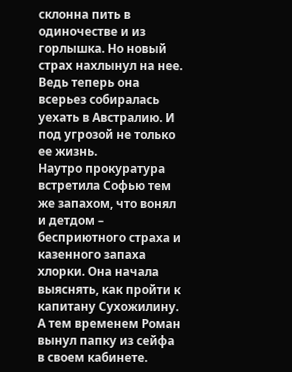склонна пить в одиночестве и из горлышка. Но новый страх нахлынул на нее. Ведь теперь она всерьез собиралась уехать в Австралию. И под угрозой не только ее жизнь.
Наутро прокуратура встретила Софью тем же запахом, что вонял и детдом – бесприютного страха и казенного запаха хлорки. Она начала выяснять, как пройти к капитану Сухожилину.
А тем временем Роман вынул папку из сейфа в своем кабинете.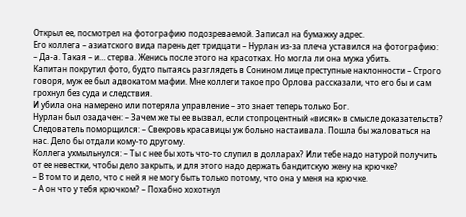Открыл ее, посмотрел на фотографию подозреваемой. Записал на бумажку адрес.
Его коллега – азиатского вида парень дет тридцати – Нурлан из-за плеча уставился на фотографию:
– Да-а. Такая – и… стерва. Женись после этого на красотках. Но могла ли она мужа убить.
Капитан покрутил фото, будто пытаясь разглядеть в Сонином лице преступные наклонности – Строго говоря, муж ее был адвокатом мафии. Мне коллеги такое про Орлова рассказали, что его бы и сам грохнул без суда и следствия.
И убила она намерено или потеряла управление – это знает теперь только Бог.
Нурлан был озадачен: – Зачем же ты ее вызвал, если стопроцентный «висяк» в смысле доказательств?
Следователь поморщился: – Свекровь красавицы уж больно настаивала. Пошла бы жаловаться на нас. Дело бы отдали кому-то другому.
Коллега ухмыльнулся: – Ты с нее бы хоть что-то слупил в долларах? Или тебе надо натурой получить от ее невестки, чтобы дело закрыть, и для этого надо держать бандитскую жену на крючке?
– В том то и дело, что с ней я не могу быть только потому, что она у меня на крючке.
– А он что у тебя крючком? – Похабно хохотнул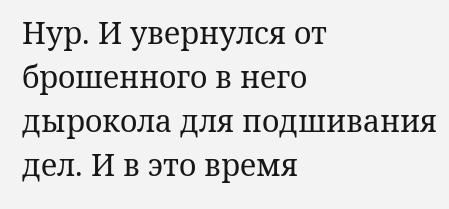Нур. И увернулся от брошенного в него дырокола для подшивания дел. И в это время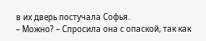в их дверь постучала Софья.
– Можно? – Спросила она с опаской, так как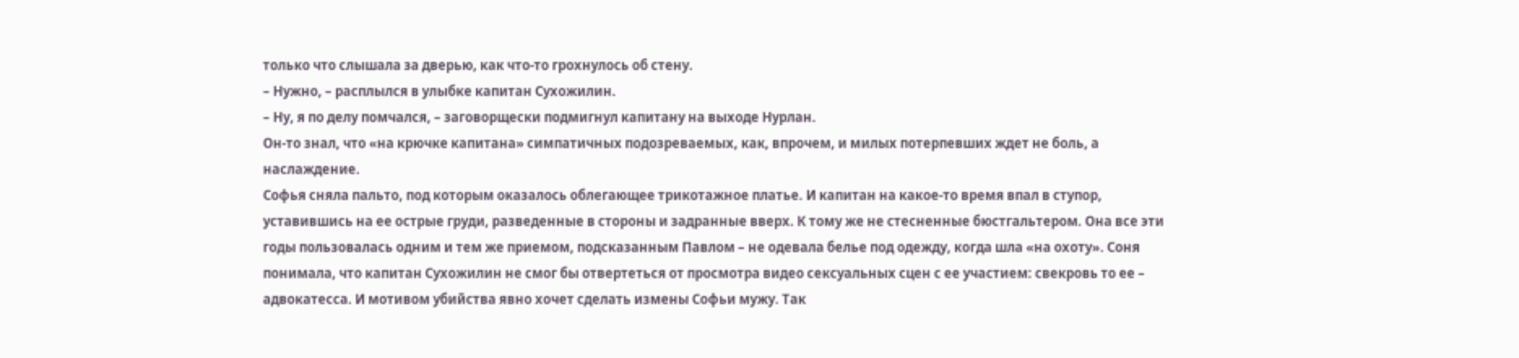только что слышала за дверью, как что-то грохнулось об стену.
– Нужно, – расплылся в улыбке капитан Сухожилин.
– Ну, я по делу помчался, – заговорщески подмигнул капитану на выходе Нурлан.
Он-то знал, что «на крючке капитана» симпатичных подозреваемых, как, впрочем, и милых потерпевших ждет не боль, а наслаждение.
Софья сняла пальто, под которым оказалось облегающее трикотажное платье. И капитан на какое-то время впал в ступор, уставившись на ее острые груди, разведенные в стороны и задранные вверх. К тому же не стесненные бюстгальтером. Она все эти годы пользовалась одним и тем же приемом, подсказанным Павлом – не одевала белье под одежду, когда шла «на охоту». Соня понимала, что капитан Сухожилин не смог бы отвертеться от просмотра видео сексуальных сцен с ее участием: свекровь то ее – адвокатесса. И мотивом убийства явно хочет сделать измены Софьи мужу. Так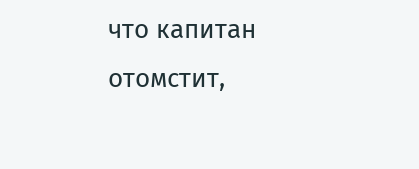что капитан отомстит,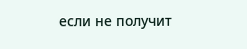если не получит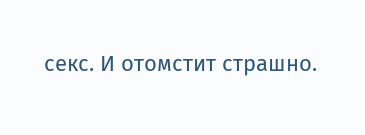секс. И отомстит страшно.